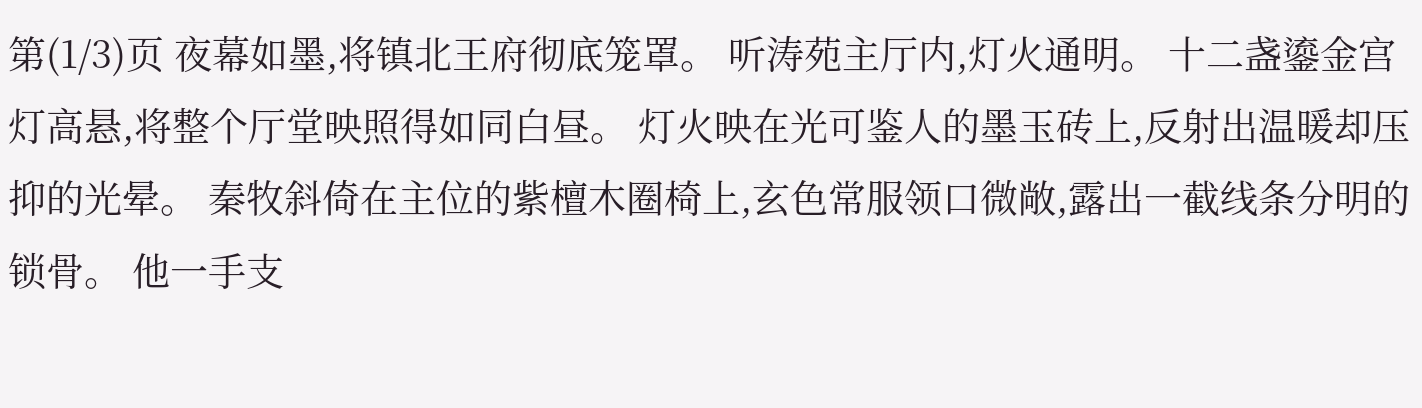第(1/3)页 夜幕如墨,将镇北王府彻底笼罩。 听涛苑主厅内,灯火通明。 十二盏鎏金宫灯高悬,将整个厅堂映照得如同白昼。 灯火映在光可鉴人的墨玉砖上,反射出温暖却压抑的光晕。 秦牧斜倚在主位的紫檀木圈椅上,玄色常服领口微敞,露出一截线条分明的锁骨。 他一手支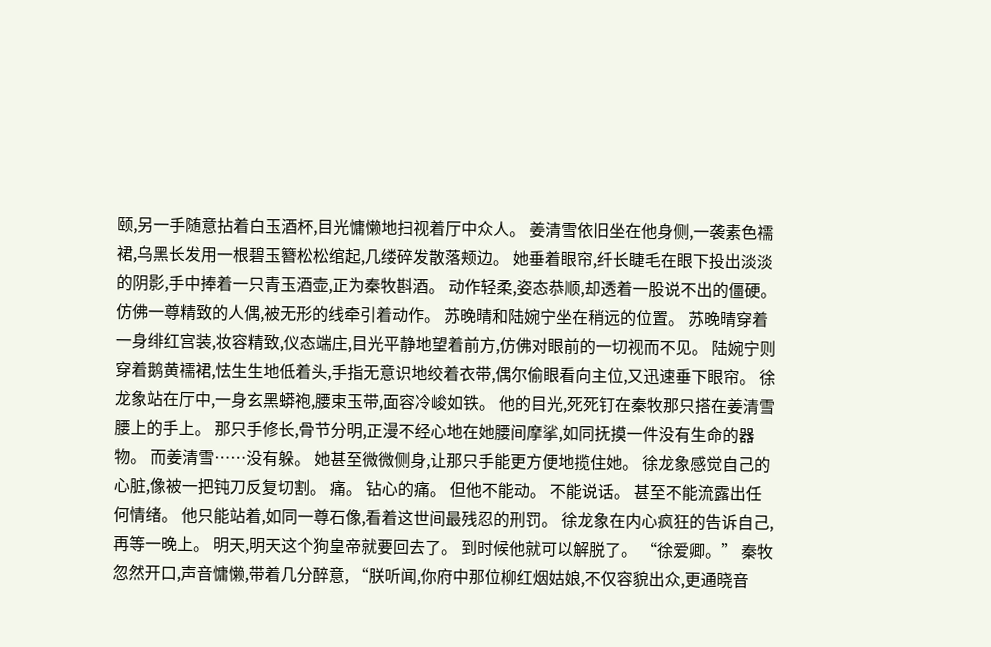颐,另一手随意拈着白玉酒杯,目光慵懒地扫视着厅中众人。 姜清雪依旧坐在他身侧,一袭素色襦裙,乌黑长发用一根碧玉簪松松绾起,几缕碎发散落颊边。 她垂着眼帘,纤长睫毛在眼下投出淡淡的阴影,手中捧着一只青玉酒壶,正为秦牧斟酒。 动作轻柔,姿态恭顺,却透着一股说不出的僵硬。 仿佛一尊精致的人偶,被无形的线牵引着动作。 苏晚晴和陆婉宁坐在稍远的位置。 苏晚晴穿着一身绯红宫装,妆容精致,仪态端庄,目光平静地望着前方,仿佛对眼前的一切视而不见。 陆婉宁则穿着鹅黄襦裙,怯生生地低着头,手指无意识地绞着衣带,偶尔偷眼看向主位,又迅速垂下眼帘。 徐龙象站在厅中,一身玄黑蟒袍,腰束玉带,面容冷峻如铁。 他的目光,死死钉在秦牧那只搭在姜清雪腰上的手上。 那只手修长,骨节分明,正漫不经心地在她腰间摩挲,如同抚摸一件没有生命的器物。 而姜清雪……没有躲。 她甚至微微侧身,让那只手能更方便地揽住她。 徐龙象感觉自己的心脏,像被一把钝刀反复切割。 痛。 钻心的痛。 但他不能动。 不能说话。 甚至不能流露出任何情绪。 他只能站着,如同一尊石像,看着这世间最残忍的刑罚。 徐龙象在内心疯狂的告诉自己,再等一晚上。 明天,明天这个狗皇帝就要回去了。 到时候他就可以解脱了。 “徐爱卿。” 秦牧忽然开口,声音慵懒,带着几分醉意, “朕听闻,你府中那位柳红烟姑娘,不仅容貌出众,更通晓音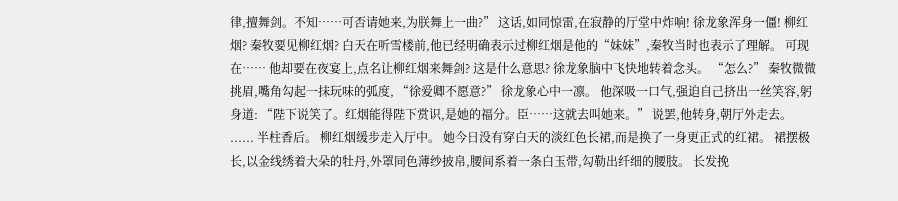律,擅舞剑。不知……可否请她来,为朕舞上一曲?” 这话,如同惊雷,在寂静的厅堂中炸响! 徐龙象浑身一僵! 柳红烟? 秦牧要见柳红烟? 白天在听雪楼前,他已经明确表示过柳红烟是他的“妹妹”,秦牧当时也表示了理解。 可现在…… 他却要在夜宴上,点名让柳红烟来舞剑? 这是什么意思? 徐龙象脑中飞快地转着念头。 “怎么?” 秦牧微微挑眉,嘴角勾起一抹玩味的弧度, “徐爱卿不愿意?” 徐龙象心中一凛。 他深吸一口气,强迫自己挤出一丝笑容,躬身道: “陛下说笑了。红烟能得陛下赏识,是她的福分。臣……这就去叫她来。” 说罢,他转身,朝厅外走去。 ...... 半柱香后。 柳红烟缓步走入厅中。 她今日没有穿白天的淡红色长裙,而是换了一身更正式的红裙。 裙摆极长,以金线绣着大朵的牡丹,外罩同色薄纱披帛,腰间系着一条白玉带,勾勒出纤细的腰肢。 长发挽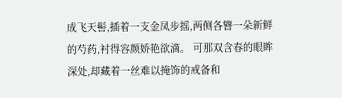成飞天髻,插着一支金凤步摇,两侧各簪一朵新鲜的芍药,衬得容颜娇艳欲滴。 可那双含春的眼眸深处,却藏着一丝难以掩饰的戒备和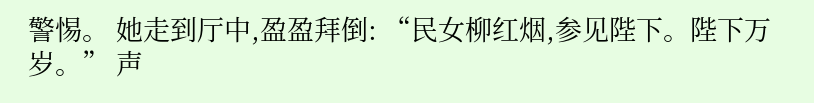警惕。 她走到厅中,盈盈拜倒: “民女柳红烟,参见陛下。陛下万岁。” 声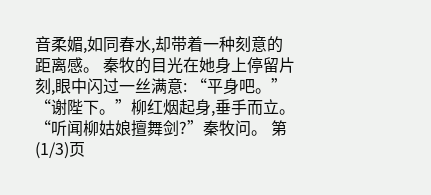音柔媚,如同春水,却带着一种刻意的距离感。 秦牧的目光在她身上停留片刻,眼中闪过一丝满意: “平身吧。” “谢陛下。”柳红烟起身,垂手而立。 “听闻柳姑娘擅舞剑?”秦牧问。 第(1/3)页